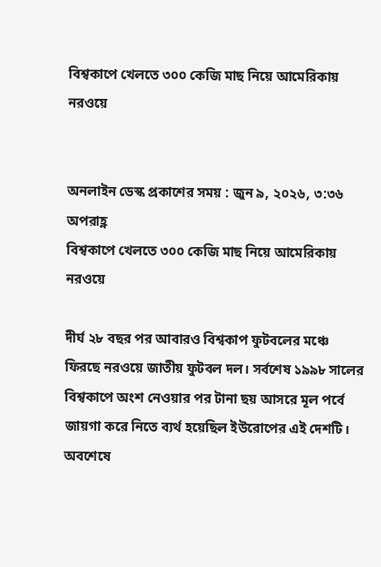বিশ্বকাপে খেলতে ৩০০ কেজি মাছ নিয়ে আমেরিকায় নরওয়ে


অনলাইন ডেস্ক প্রকাশের সময় : জুন ৯, ২০২৬, ৩:৩৬ অপরাহ্ণ
বিশ্বকাপে খেলতে ৩০০ কেজি মাছ নিয়ে আমেরিকায় নরওয়ে

দীর্ঘ ২৮ বছর পর আবারও বিশ্বকাপ ফুটবলের মঞ্চে ফিরছে নরওয়ে জাতীয় ফুটবল দল। সর্বশেষ ১৯৯৮ সালের বিশ্বকাপে অংশ নেওয়ার পর টানা ছয় আসরে মূল পর্বে জায়গা করে নিতে ব্যর্থ হয়েছিল ইউরোপের এই দেশটি। অবশেষে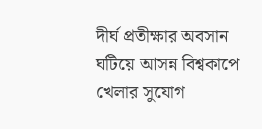দীর্ঘ প্রতীক্ষার অবসান ঘটিয়ে আসন্ন বিশ্বকাপে খেলার সুযোগ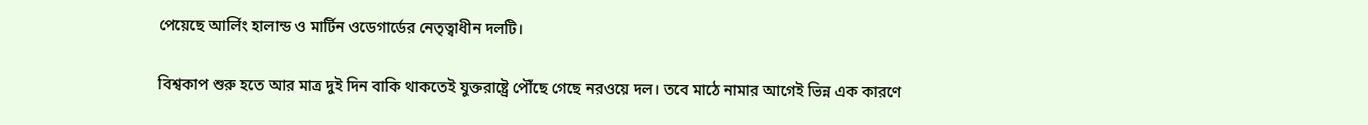পেয়েছে আর্লিং হালান্ড ও মার্টিন ওডেগার্ডের নেতৃত্বাধীন দলটি।

বিশ্বকাপ শুরু হতে আর মাত্র দুই দিন বাকি থাকতেই যুক্তরাষ্ট্রে পৌঁছে গেছে নরওয়ে দল। তবে মাঠে নামার আগেই ভিন্ন এক কারণে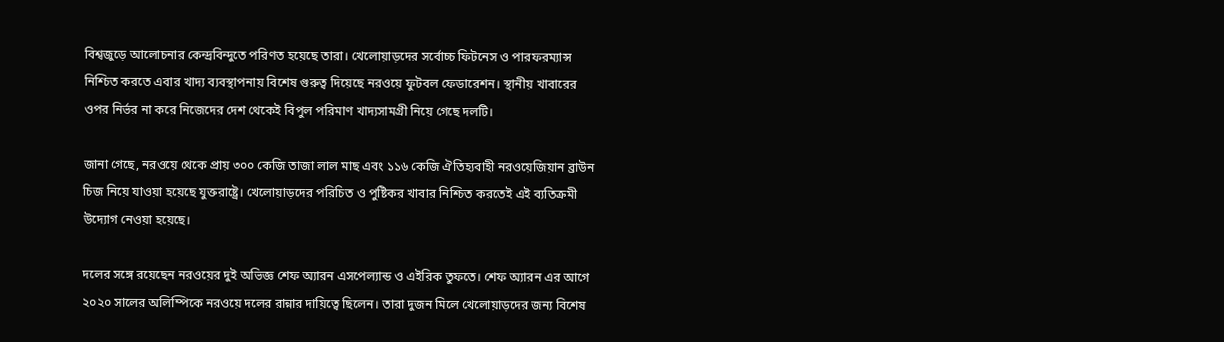বিশ্বজুড়ে আলোচনার কেন্দ্রবিন্দুতে পরিণত হয়েছে তারা। খেলোয়াড়দের সর্বোচ্চ ফিটনেস ও পারফরম্যান্স নিশ্চিত করতে এবার খাদ্য ব্যবস্থাপনায় বিশেষ গুরুত্ব দিয়েছে নরওয়ে ফুটবল ফেডারেশন। স্থানীয় খাবারের ওপর নির্ভর না করে নিজেদের দেশ থেকেই বিপুল পরিমাণ খাদ্যসামগ্রী নিয়ে গেছে দলটি।

জানা গেছে, নরওয়ে থেকে প্রায় ৩০০ কেজি তাজা লাল মাছ এবং ১১৬ কেজি ঐতিহ্যবাহী নরওয়েজিয়ান ব্রাউন চিজ নিয়ে যাওয়া হয়েছে যুক্তরাষ্ট্রে। খেলোয়াড়দের পরিচিত ও পুষ্টিকর খাবার নিশ্চিত করতেই এই ব্যতিক্রমী উদ্যোগ নেওয়া হয়েছে।

দলের সঙ্গে রয়েছেন নরওয়ের দুই অভিজ্ঞ শেফ অ্যারন এসপেল্যান্ড ও এইরিক তুফতে। শেফ অ্যারন এর আগে ২০২০ সালের অলিম্পিকে নরওয়ে দলের রান্নার দায়িত্বে ছিলেন। তারা দুজন মিলে খেলোয়াড়দের জন্য বিশেষ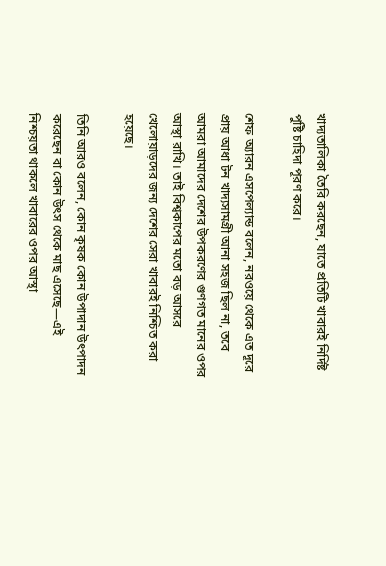খাদ্যতালিকা তৈরি করছেন, যাতে প্রতিটি খাবারই নির্দিষ্ট পুষ্টি চাহিদা পূরণ করে।

শেফ অ্যারন এসপেল্যান্ড বলেন, নরওয়ে থেকে এত দূরে প্রায় আধা টন খাদ্যসামগ্রী আনা সহজ ছিল না, তবে আমরা আমাদের দেশের উপকরণের গুণগত মানের ওপর আস্থা রাখি। তাই বিশ্বকাপের মতো বড় আসরে খেলোয়াড়দের জন্য দেশের সেরা খাবারই নিশ্চিত করা হয়েছে।

তিনি আরও বলেন, কোন কৃষক কোন উপাদান উৎপাদন করেছেন বা কোন উৎস থেকে মাছ এসেছে—এই নিশ্চয়তা থাকলে খাবারের ওপর আস্থা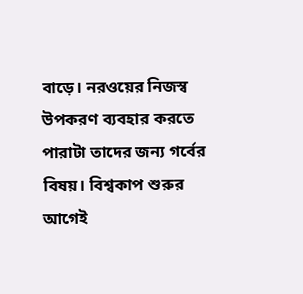বাড়ে। নরওয়ের নিজস্ব উপকরণ ব্যবহার করতে পারাটা তাদের জন্য গর্বের বিষয়। বিশ্বকাপ শুরুর আগেই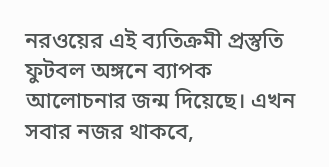নরওয়ের এই ব্যতিক্রমী প্রস্তুতি ফুটবল অঙ্গনে ব্যাপক আলোচনার জন্ম দিয়েছে। এখন সবার নজর থাকবে,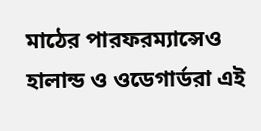মাঠের পারফরম্যান্সেও হালান্ড ও ওডেগার্ডরা এই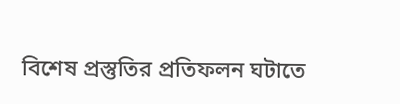বিশেষ প্রস্তুতির প্রতিফলন ঘটাতে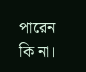পারেন কি না।